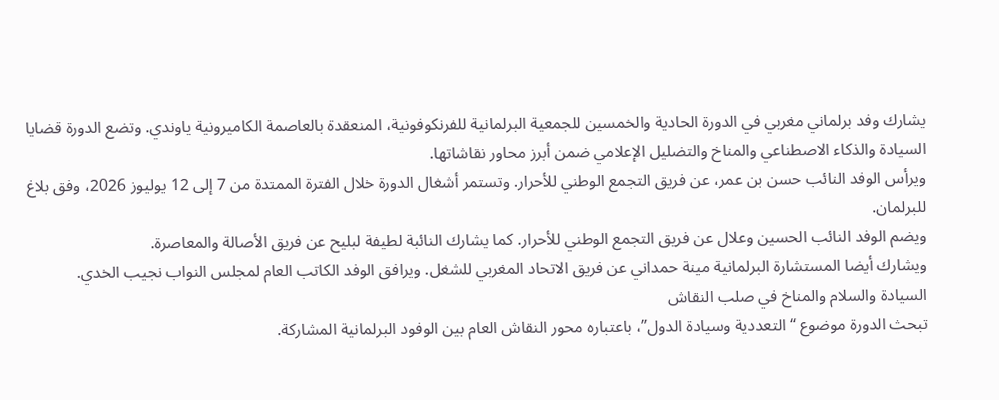يشارك وفد برلماني مغربي في الدورة الحادية والخمسين للجمعية البرلمانية للفرنكوفونية، المنعقدة بالعاصمة الكاميرونية ياوندي. وتضع الدورة قضايا السيادة والذكاء الاصطناعي والمناخ والتضليل الإعلامي ضمن أبرز محاور نقاشاتها.
ويرأس الوفد النائب حسن بن عمر، عن فريق التجمع الوطني للأحرار. وتستمر أشغال الدورة خلال الفترة الممتدة من 7 إلى 12 يوليوز 2026، وفق بلاغ للبرلمان.
ويضم الوفد النائب الحسين وعلال عن فريق التجمع الوطني للأحرار. كما يشارك النائبة لطيفة لبليح عن فريق الأصالة والمعاصرة.
ويشارك أيضا المستشارة البرلمانية مينة حمداني عن فريق الاتحاد المغربي للشغل. ويرافق الوفد الكاتب العام لمجلس النواب نجيب الخدي.
السيادة والسلام والمناخ في صلب النقاش
تبحث الدورة موضوع “التعددية وسيادة الدول”، باعتباره محور النقاش العام بين الوفود البرلمانية المشاركة.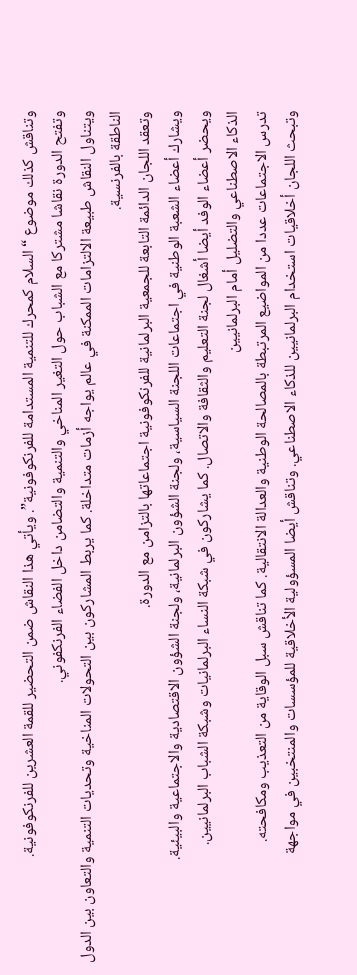وتناقش كذلك موضوع “السلام كمحرك للتنمية المستدامة للفرنكوفونية”. ويأتي هذا النقاش ضمن التحضير للقمة العشرين للفرنكوفونية.
وتفتح الدورة نقاشا مشتركا مع الشباب حول التغير المناخي والتنمية والتضامن داخل الفضاء الفرنكفوني.
ويتناول النقاش طبيعة الالتزامات الممكنة في عالم يواجه أزمات متداخلة. كما يربط المشاركون بين التحولات المناخية وتحديات التنمية والتعاون بين الدول الناطقة بالفرنسية.
وتعقد اللجان الدائمة التابعة للجمعية البرلمانية للفرنكوفونية اجتماعاتها بالتزامن مع الدورة.
ويشارك أعضاء الشعبة الوطنية في اجتماعات اللجنة السياسية، ولجنة الشؤون البرلمانية، ولجنة الشؤون الاقتصادية والاجتماعية والبيئية.
ويحضر أعضاء الوفد أيضا أشغال لجنة التعليم والثقافة والاتصال. كما يشاركون في شبكة النساء البرلمانيات وشبكة الشباب البرلمانيين.
الذكاء الاصطناعي والتضليل أمام البرلمانيين
تدرس الاجتماعات عددا من المواضيع المرتبطة بالمصالحة الوطنية والعدالة الانتقالية. كما تناقش سبل الوقاية من التعذيب ومكافحته.
وتبحث اللجان أخلاقيات استخدام البرلمانيين للذكاء الاصطناعي. وتناقش أيضا المسؤولية الأخلاقية للمؤسسات والمنتخبين في مواجهة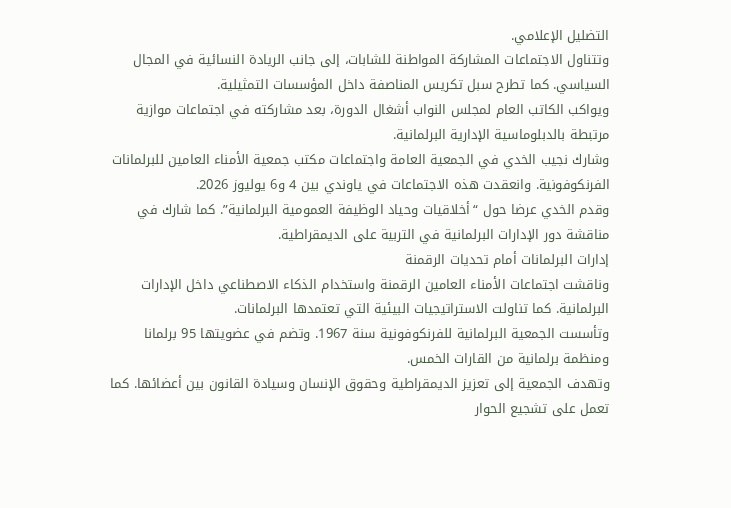التضليل الإعلامي.
وتتناول الاجتماعات المشاركة المواطنة للشابات، إلى جانب الريادة النسائية في المجال السياسي. كما تطرح سبل تكريس المناصفة داخل المؤسسات التمثيلية.
ويواكب الكاتب العام لمجلس النواب أشغال الدورة، بعد مشاركته في اجتماعات موازية مرتبطة بالدبلوماسية الإدارية البرلمانية.
وشارك نجيب الخدي في الجمعية العامة واجتماعات مكتب جمعية الأمناء العامين للبرلمانات الفرنكوفونية. وانعقدت هذه الاجتماعات في ياوندي بين 4 و6 يوليوز 2026.
وقدم الخدي عرضا حول “أخلاقيات وحياد الوظيفة العمومية البرلمانية”. كما شارك في مناقشة دور الإدارات البرلمانية في التربية على الديمقراطية.
إدارات البرلمانات أمام تحديات الرقمنة
وناقشت اجتماعات الأمناء العامين الرقمنة واستخدام الذكاء الاصطناعي داخل الإدارات البرلمانية. كما تناولت الاستراتيجيات البيئية التي تعتمدها البرلمانات.
وتأسست الجمعية البرلمانية للفرنكوفونية سنة 1967. وتضم في عضويتها 95 برلمانا ومنظمة برلمانية من القارات الخمس.
وتهدف الجمعية إلى تعزيز الديمقراطية وحقوق الإنسان وسيادة القانون بين أعضائها. كما تعمل على تشجيع الحوار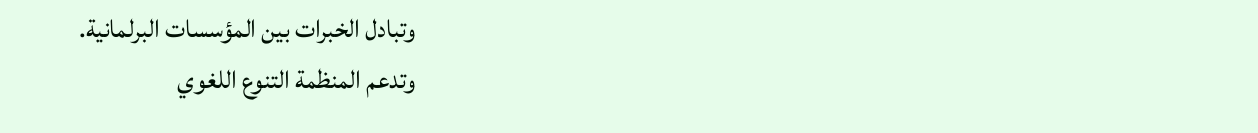وتبادل الخبرات بين المؤسسات البرلمانية.
وتدعم المنظمة التنوع اللغوي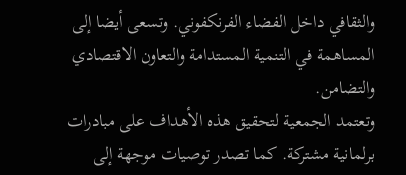والثقافي داخل الفضاء الفرنكفوني. وتسعى أيضا إلى المساهمة في التنمية المستدامة والتعاون الاقتصادي والتضامن.
وتعتمد الجمعية لتحقيق هذه الأهداف على مبادرات برلمانية مشتركة. كما تصدر توصيات موجهة إلى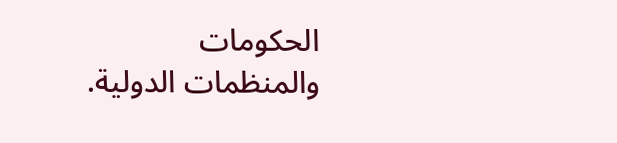الحكومات والمنظمات الدولية.